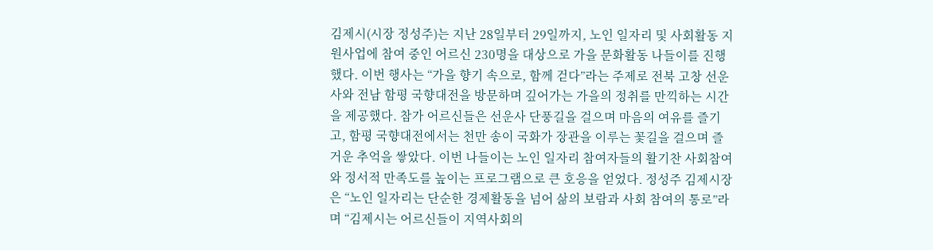김제시(시장 정성주)는 지난 28일부터 29일까지, 노인 일자리 및 사회활동 지원사업에 참여 중인 어르신 230명을 대상으로 가을 문화활동 나들이를 진행했다. 이번 행사는 “가을 향기 속으로, 함께 걷다”라는 주제로 전북 고창 선운사와 전남 함평 국향대전을 방문하며 깊어가는 가을의 정취를 만끽하는 시간을 제공했다. 참가 어르신들은 선운사 단풍길을 걸으며 마음의 여유를 즐기고, 함평 국향대전에서는 천만 송이 국화가 장관을 이루는 꽃길을 걸으며 즐거운 추억을 쌓았다. 이번 나들이는 노인 일자리 참여자들의 활기찬 사회참여와 정서적 만족도를 높이는 프로그램으로 큰 호응을 얻었다. 정성주 김제시장은 “노인 일자리는 단순한 경제활동을 넘어 삶의 보람과 사회 참여의 통로”라며 “김제시는 어르신들이 지역사회의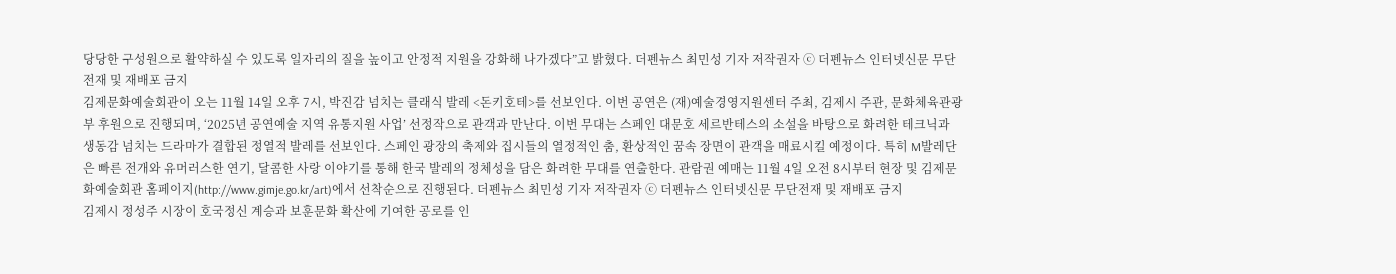당당한 구성원으로 활약하실 수 있도록 일자리의 질을 높이고 안정적 지원을 강화해 나가겠다”고 밝혔다. 더펜뉴스 최민성 기자 저작권자 ⓒ 더펜뉴스 인터넷신문 무단전재 및 재배포 금지
김제문화예술회관이 오는 11월 14일 오후 7시, 박진감 넘치는 클래식 발레 <돈키호테>를 선보인다. 이번 공연은 (재)예술경영지원센터 주최, 김제시 주관, 문화체육관광부 후원으로 진행되며, ‘2025년 공연예술 지역 유통지원 사업’ 선정작으로 관객과 만난다. 이번 무대는 스페인 대문호 세르반테스의 소설을 바탕으로 화려한 테크닉과 생동감 넘치는 드라마가 결합된 정열적 발레를 선보인다. 스페인 광장의 축제와 집시들의 열정적인 춤, 환상적인 꿈속 장면이 관객을 매료시킬 예정이다. 특히 M발레단은 빠른 전개와 유머러스한 연기, 달콤한 사랑 이야기를 통해 한국 발레의 정체성을 담은 화려한 무대를 연출한다. 관람권 예매는 11월 4일 오전 8시부터 현장 및 김제문화예술회관 홈페이지(http://www.gimje.go.kr/art)에서 선착순으로 진행된다. 더펜뉴스 최민성 기자 저작권자 ⓒ 더펜뉴스 인터넷신문 무단전재 및 재배포 금지
김제시 정성주 시장이 호국정신 계승과 보훈문화 확산에 기여한 공로를 인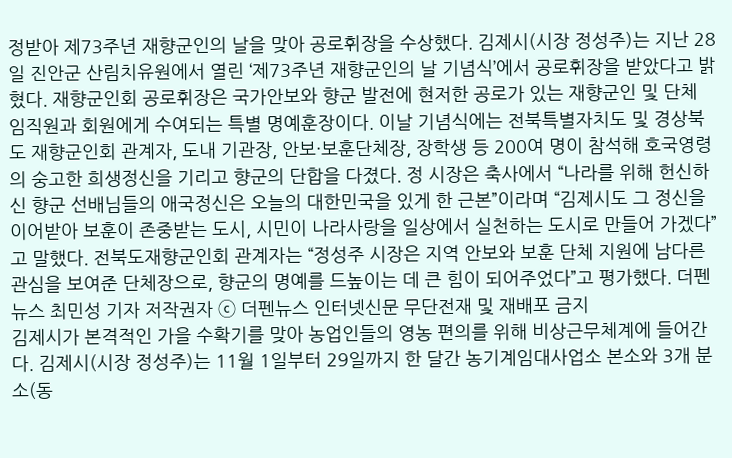정받아 제73주년 재향군인의 날을 맞아 공로휘장을 수상했다. 김제시(시장 정성주)는 지난 28일 진안군 산림치유원에서 열린 ‘제73주년 재향군인의 날 기념식’에서 공로휘장을 받았다고 밝혔다. 재향군인회 공로휘장은 국가안보와 향군 발전에 현저한 공로가 있는 재향군인 및 단체 임직원과 회원에게 수여되는 특별 명예훈장이다. 이날 기념식에는 전북특별자치도 및 경상북도 재향군인회 관계자, 도내 기관장, 안보·보훈단체장, 장학생 등 200여 명이 참석해 호국영령의 숭고한 희생정신을 기리고 향군의 단합을 다졌다. 정 시장은 축사에서 “나라를 위해 헌신하신 향군 선배님들의 애국정신은 오늘의 대한민국을 있게 한 근본”이라며 “김제시도 그 정신을 이어받아 보훈이 존중받는 도시, 시민이 나라사랑을 일상에서 실천하는 도시로 만들어 가겠다”고 말했다. 전북도재향군인회 관계자는 “정성주 시장은 지역 안보와 보훈 단체 지원에 남다른 관심을 보여준 단체장으로, 향군의 명예를 드높이는 데 큰 힘이 되어주었다”고 평가했다. 더펜뉴스 최민성 기자 저작권자 ⓒ 더펜뉴스 인터넷신문 무단전재 및 재배포 금지
김제시가 본격적인 가을 수확기를 맞아 농업인들의 영농 편의를 위해 비상근무체계에 들어간다. 김제시(시장 정성주)는 11월 1일부터 29일까지 한 달간 농기계임대사업소 본소와 3개 분소(동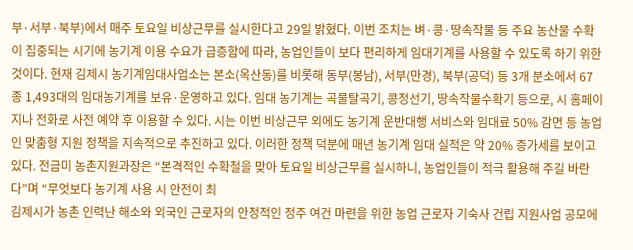부·서부·북부)에서 매주 토요일 비상근무를 실시한다고 29일 밝혔다. 이번 조치는 벼·콩·땅속작물 등 주요 농산물 수확이 집중되는 시기에 농기계 이용 수요가 급증함에 따라, 농업인들이 보다 편리하게 임대기계를 사용할 수 있도록 하기 위한 것이다. 현재 김제시 농기계임대사업소는 본소(옥산동)를 비롯해 동부(봉남), 서부(만경), 북부(공덕) 등 3개 분소에서 67종 1,493대의 임대농기계를 보유·운영하고 있다. 임대 농기계는 곡물탈곡기, 콩정선기, 땅속작물수확기 등으로, 시 홈페이지나 전화로 사전 예약 후 이용할 수 있다. 시는 이번 비상근무 외에도 농기계 운반대행 서비스와 임대료 50% 감면 등 농업인 맞춤형 지원 정책을 지속적으로 추진하고 있다. 이러한 정책 덕분에 매년 농기계 임대 실적은 약 20% 증가세를 보이고 있다. 전금미 농촌지원과장은 “본격적인 수확철을 맞아 토요일 비상근무를 실시하니, 농업인들이 적극 활용해 주길 바란다”며 “무엇보다 농기계 사용 시 안전이 최
김제시가 농촌 인력난 해소와 외국인 근로자의 안정적인 정주 여건 마련을 위한 농업 근로자 기숙사 건립 지원사업 공모에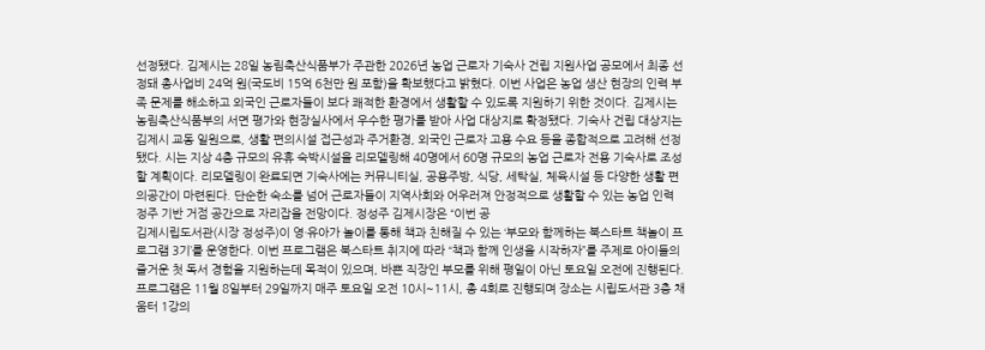선정됐다. 김제시는 28일 농림축산식품부가 주관한 2026년 농업 근로자 기숙사 건립 지원사업 공모에서 최종 선정돼 총사업비 24억 원(국도비 15억 6천만 원 포함)을 확보했다고 밝혔다. 이번 사업은 농업 생산 현장의 인력 부족 문제를 해소하고 외국인 근로자들이 보다 쾌적한 환경에서 생활할 수 있도록 지원하기 위한 것이다. 김제시는 농림축산식품부의 서면 평가와 현장실사에서 우수한 평가를 받아 사업 대상지로 확정됐다. 기숙사 건립 대상지는 김제시 교동 일원으로, 생활 편의시설 접근성과 주거환경, 외국인 근로자 고용 수요 등을 종합적으로 고려해 선정됐다. 시는 지상 4층 규모의 유휴 숙박시설을 리모델링해 40명에서 60명 규모의 농업 근로자 전용 기숙사로 조성할 계획이다. 리모델링이 완료되면 기숙사에는 커뮤니티실, 공용주방, 식당, 세탁실, 체육시설 등 다양한 생활 편의공간이 마련된다. 단순한 숙소를 넘어 근로자들이 지역사회와 어우러져 안정적으로 생활할 수 있는 농업 인력 정주 기반 거점 공간으로 자리잡을 전망이다. 정성주 김제시장은 “이번 공
김제시립도서관(시장 정성주)이 영·유아가 놀이를 통해 책과 친해질 수 있는 ‘부모와 함께하는 북스타트 책놀이 프로그램 3기’를 운영한다. 이번 프로그램은 북스타트 취지에 따라 “책과 함께 인생을 시작하자”를 주제로 아이들의 즐거운 첫 독서 경험을 지원하는데 목적이 있으며, 바쁜 직장인 부모를 위해 평일이 아닌 토요일 오전에 진행된다. 프로그램은 11월 8일부터 29일까지 매주 토요일 오전 10시~11시, 총 4회로 진행되며 장소는 시립도서관 3층 채움터 1강의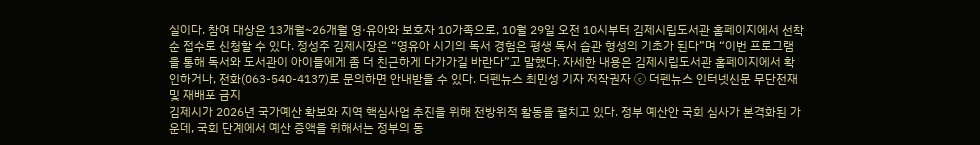실이다. 참여 대상은 13개월~26개월 영·유아와 보호자 10가족으로, 10월 29일 오전 10시부터 김제시립도서관 홈페이지에서 선착순 접수로 신청할 수 있다. 정성주 김제시장은 “영유아 시기의 독서 경험은 평생 독서 습관 형성의 기초가 된다”며 “이번 프로그램을 통해 독서와 도서관이 아이들에게 좀 더 친근하게 다가가길 바란다”고 말했다. 자세한 내용은 김제시립도서관 홈페이지에서 확인하거나, 전화(063-540-4137)로 문의하면 안내받을 수 있다. 더펜뉴스 최민성 기자 저작권자 ⓒ 더펜뉴스 인터넷신문 무단전재 및 재배포 금지
김제시가 2026년 국가예산 확보와 지역 핵심사업 추진을 위해 전방위적 활동을 펼치고 있다. 정부 예산안 국회 심사가 본격화된 가운데, 국회 단계에서 예산 증액을 위해서는 정부의 동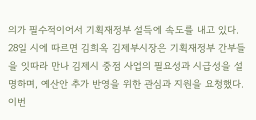의가 필수적이어서 기획재정부 설득에 속도를 내고 있다. 28일 시에 따르면 김희옥 김제부시장은 기획재정부 간부들을 잇따라 만나 김제시 중점 사업의 필요성과 시급성을 설명하며, 예산안 추가 반영을 위한 관심과 지원을 요청했다. 이번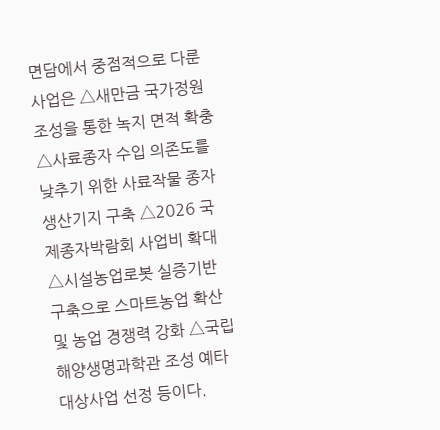면담에서 중점적으로 다룬 사업은 △새만금 국가정원 조성을 통한 녹지 면적 확충 △사료종자 수입 의존도를 낮추기 위한 사료작물 종자 생산기지 구축 △2026 국제종자박람회 사업비 확대 △시설농업로봇 실증기반 구축으로 스마트농업 확산 및 농업 경쟁력 강화 △국립해양생명과학관 조성 예타 대상사업 선정 등이다.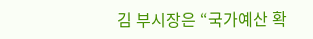김 부시장은 “국가예산 확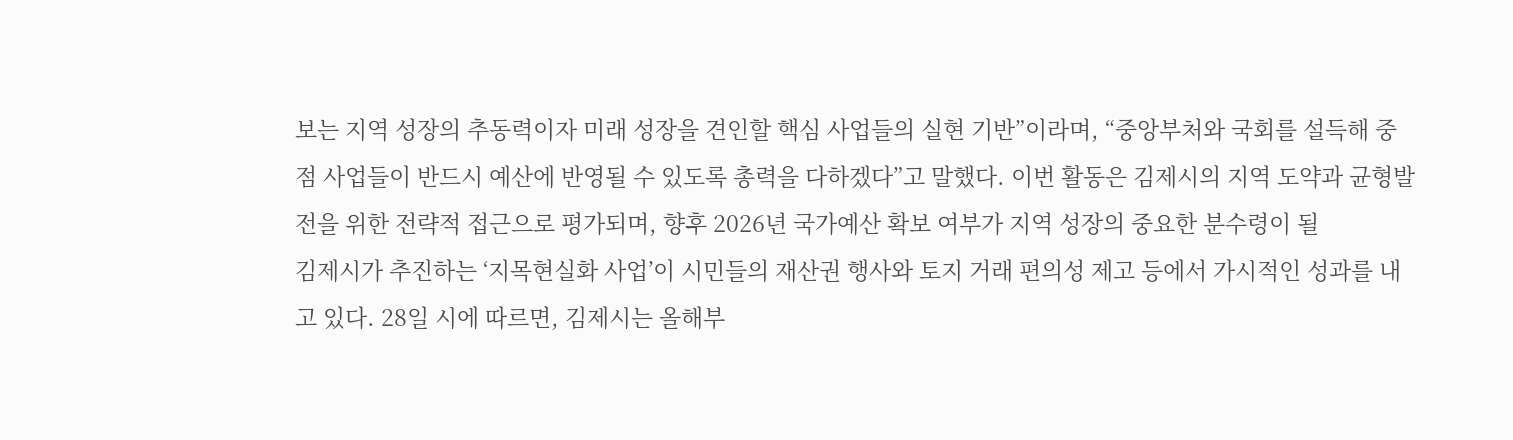보는 지역 성장의 추동력이자 미래 성장을 견인할 핵심 사업들의 실현 기반”이라며, “중앙부처와 국회를 설득해 중점 사업들이 반드시 예산에 반영될 수 있도록 총력을 다하겠다”고 말했다. 이번 활동은 김제시의 지역 도약과 균형발전을 위한 전략적 접근으로 평가되며, 향후 2026년 국가예산 확보 여부가 지역 성장의 중요한 분수령이 될
김제시가 추진하는 ‘지목현실화 사업’이 시민들의 재산권 행사와 토지 거래 편의성 제고 등에서 가시적인 성과를 내고 있다. 28일 시에 따르면, 김제시는 올해부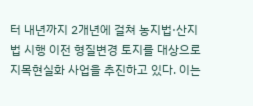터 내년까지 2개년에 걸쳐 농지법·산지법 시행 이전 형질변경 토지를 대상으로 지목현실화 사업을 추진하고 있다. 이는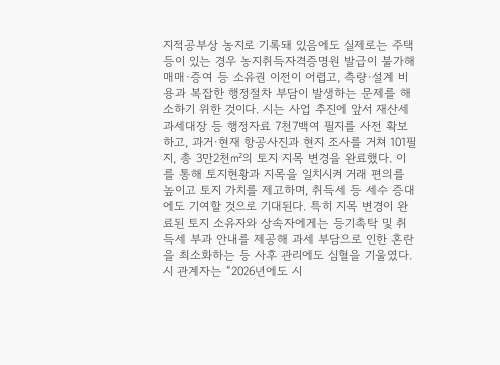지적공부상 농지로 기록돼 있음에도 실제로는 주택 등이 있는 경우 농지취득자격증명원 발급이 불가해 매매·증여 등 소유권 이전이 어렵고, 측량·설계 비용과 복잡한 행정절차 부담이 발생하는 문제를 해소하기 위한 것이다. 시는 사업 추진에 앞서 재산세 과세대장 등 행정자료 7천7백여 필지를 사전 확보하고, 과거·현재 항공사진과 현지 조사를 거쳐 101필지, 총 3만2천㎡의 토지 지목 변경을 완료했다. 이를 통해 토지현황과 지목을 일치시켜 거래 편의를 높이고 토지 가치를 제고하며, 취득세 등 세수 증대에도 기여할 것으로 기대된다. 특히 지목 변경이 완료된 토지 소유자와 상속자에게는 등기촉탁 및 취득세 부과 안내를 제공해 과세 부담으로 인한 혼란을 최소화하는 등 사후 관리에도 심혈을 기울였다. 시 관계자는 “2026년에도 시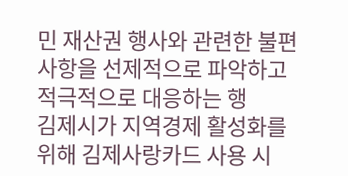민 재산권 행사와 관련한 불편사항을 선제적으로 파악하고 적극적으로 대응하는 행
김제시가 지역경제 활성화를 위해 김제사랑카드 사용 시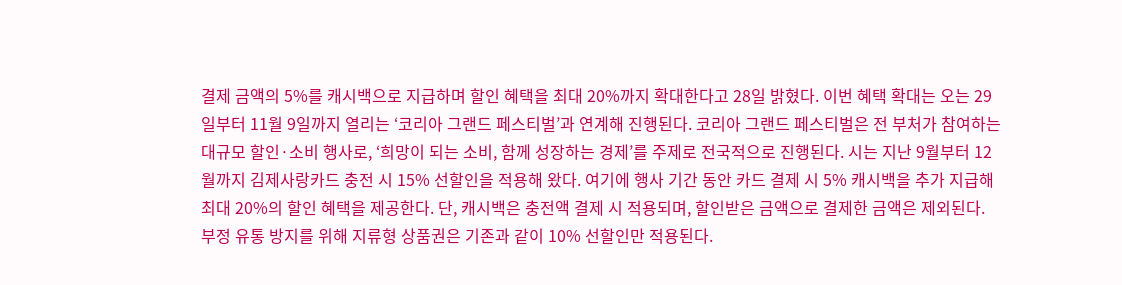결제 금액의 5%를 캐시백으로 지급하며 할인 혜택을 최대 20%까지 확대한다고 28일 밝혔다. 이번 혜택 확대는 오는 29일부터 11월 9일까지 열리는 ‘코리아 그랜드 페스티벌’과 연계해 진행된다. 코리아 그랜드 페스티벌은 전 부처가 참여하는 대규모 할인·소비 행사로, ‘희망이 되는 소비, 함께 성장하는 경제’를 주제로 전국적으로 진행된다. 시는 지난 9월부터 12월까지 김제사랑카드 충전 시 15% 선할인을 적용해 왔다. 여기에 행사 기간 동안 카드 결제 시 5% 캐시백을 추가 지급해 최대 20%의 할인 혜택을 제공한다. 단, 캐시백은 충전액 결제 시 적용되며, 할인받은 금액으로 결제한 금액은 제외된다. 부정 유통 방지를 위해 지류형 상품권은 기존과 같이 10% 선할인만 적용된다.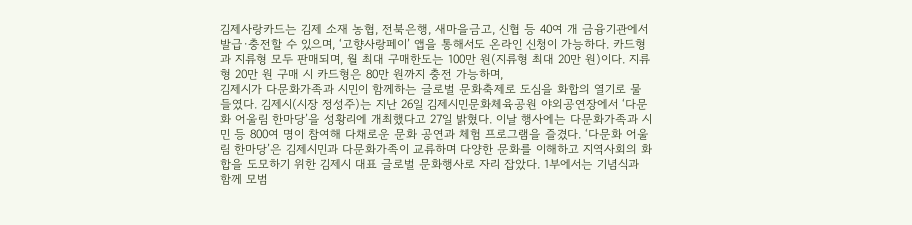김제사랑카드는 김제 소재 농협, 전북은행, 새마을금고, 신협 등 40여 개 금융기관에서 발급·충전할 수 있으며, ‘고향사랑페이’ 앱을 통해서도 온라인 신청이 가능하다. 카드형과 지류형 모두 판매되며, 월 최대 구매한도는 100만 원(지류형 최대 20만 원)이다. 지류형 20만 원 구매 시 카드형은 80만 원까지 충전 가능하며,
김제시가 다문화가족과 시민이 함께하는 글로벌 문화축제로 도심을 화합의 열기로 물들였다. 김제시(시장 정성주)는 지난 26일 김제시민문화체육공원 야외공연장에서 ‘다문화 어울림 한마당’을 성황리에 개최했다고 27일 밝혔다. 이날 행사에는 다문화가족과 시민 등 800여 명이 참여해 다채로운 문화 공연과 체험 프로그램을 즐겼다. ‘다문화 어울림 한마당’은 김제시민과 다문화가족이 교류하며 다양한 문화를 이해하고 지역사회의 화합을 도모하기 위한 김제시 대표 글로벌 문화행사로 자리 잡았다. 1부에서는 기념식과 함께 모범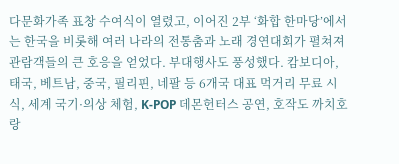다문화가족 표창 수여식이 열렸고, 이어진 2부 ‘화합 한마당’에서는 한국을 비롯해 여러 나라의 전통춤과 노래 경연대회가 펼쳐져 관람객들의 큰 호응을 얻었다. 부대행사도 풍성했다. 캄보디아, 태국, 베트남, 중국, 필리핀, 네팔 등 6개국 대표 먹거리 무료 시식, 세계 국기·의상 체험, K-POP 데몬헌터스 공연, 호작도 까치호랑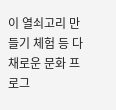이 열쇠고리 만들기 체험 등 다채로운 문화 프로그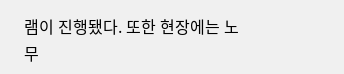램이 진행됐다. 또한 현장에는 노무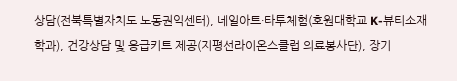상담(전북특별자치도 노동권익센터), 네일아트·타투체험(호원대학교 K-뷰티소재학과), 건강상담 및 응급키트 제공(지평선라이온스클럽 의료봉사단), 장기